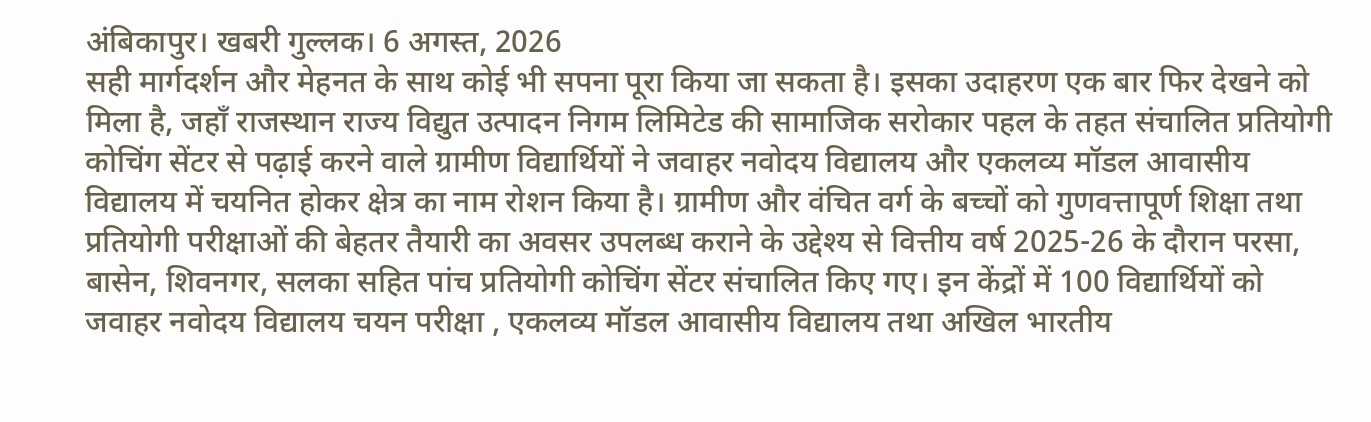अंबिकापुर। खबरी गुल्लक। 6 अगस्त, 2026
सही मार्गदर्शन और मेहनत के साथ कोई भी सपना पूरा किया जा सकता है। इसका उदाहरण एक बार फिर देखने को मिला है, जहाँ राजस्थान राज्य विद्युत उत्पादन निगम लिमिटेड की सामाजिक सरोकार पहल के तहत संचालित प्रतियोगी कोचिंग सेंटर से पढ़ाई करने वाले ग्रामीण विद्यार्थियों ने जवाहर नवोदय विद्यालय और एकलव्य मॉडल आवासीय विद्यालय में चयनित होकर क्षेत्र का नाम रोशन किया है। ग्रामीण और वंचित वर्ग के बच्चों को गुणवत्तापूर्ण शिक्षा तथा प्रतियोगी परीक्षाओं की बेहतर तैयारी का अवसर उपलब्ध कराने के उद्देश्य से वित्तीय वर्ष 2025-26 के दौरान परसा, बासेन, शिवनगर, सलका सहित पांच प्रतियोगी कोचिंग सेंटर संचालित किए गए। इन केंद्रों में 100 विद्यार्थियों को जवाहर नवोदय विद्यालय चयन परीक्षा , एकलव्य मॉडल आवासीय विद्यालय तथा अखिल भारतीय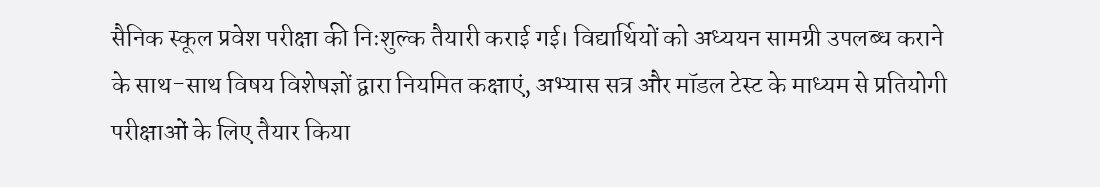सैनिक स्कूल प्रवेश परीक्षा की निःशुल्क तैयारी कराई गई। विद्यार्थियों को अध्ययन सामग्री उपलब्ध कराने के साथ-साथ विषय विशेषज्ञों द्वारा नियमित कक्षाएं, अभ्यास सत्र और मॉडल टेस्ट के माध्यम से प्रतियोगी परीक्षाओं के लिए तैयार किया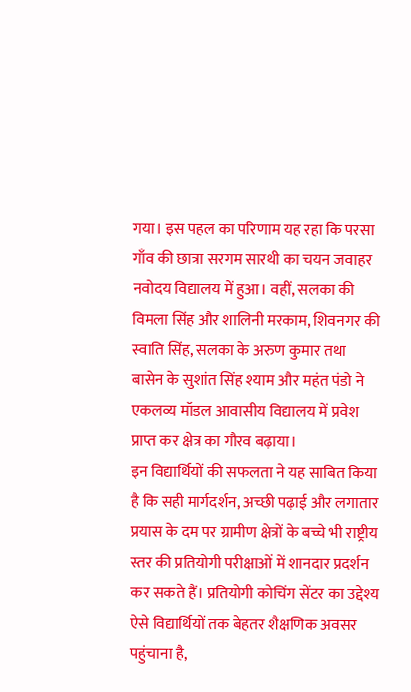गया। इस पहल का परिणाम यह रहा कि परसा गाँव की छात्रा सरगम सारथी का चयन जवाहर नवोदय विद्यालय में हुआ। वहीं, सलका की विमला सिंह और शालिनी मरकाम, शिवनगर की स्वाति सिंह, सलका के अरुण कुमार तथा बासेन के सुशांत सिंह श्याम और महंत पंडो ने एकलव्य मॉडल आवासीय विद्यालय में प्रवेश प्राप्त कर क्षेत्र का गौरव बढ़ाया।
इन विद्यार्थियों की सफलता ने यह साबित किया है कि सही मार्गदर्शन, अच्छी पढ़ाई और लगातार प्रयास के दम पर ग्रामीण क्षेत्रों के बच्चे भी राष्ट्रीय स्तर की प्रतियोगी परीक्षाओं में शानदार प्रदर्शन कर सकते हैं। प्रतियोगी कोचिंग सेंटर का उद्देश्य ऐसे विद्यार्थियों तक बेहतर शैक्षणिक अवसर पहुंचाना है,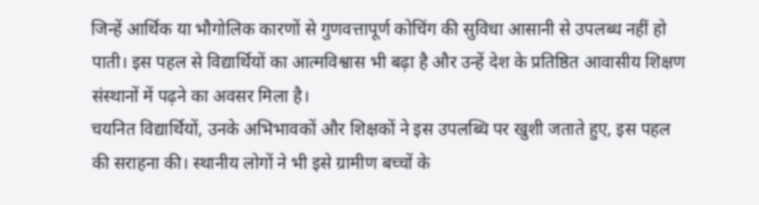जिन्हें आर्थिक या भौगोलिक कारणों से गुणवत्तापूर्ण कोचिंग की सुविधा आसानी से उपलब्ध नहीं हो पाती। इस पहल से विद्यार्थियों का आत्मविश्वास भी बढ़ा है और उन्हें देश के प्रतिष्ठित आवासीय शिक्षण संस्थानों में पढ़ने का अवसर मिला है।
चयनित विद्यार्थियों, उनके अभिभावकों और शिक्षकों ने इस उपलब्धि पर खुशी जताते हुए, इस पहल की सराहना की। स्थानीय लोगों ने भी इसे ग्रामीण बच्चों के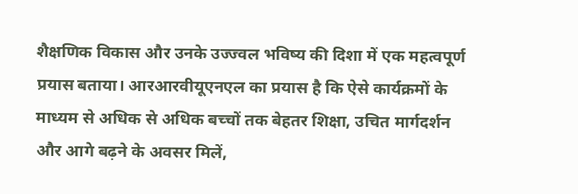शैक्षणिक विकास और उनके उज्ज्वल भविष्य की दिशा में एक महत्वपूर्ण प्रयास बताया। आरआरवीयूएनएल का प्रयास है कि ऐसे कार्यक्रमों के माध्यम से अधिक से अधिक बच्चों तक बेहतर शिक्षा, उचित मार्गदर्शन और आगे बढ़ने के अवसर मिलें,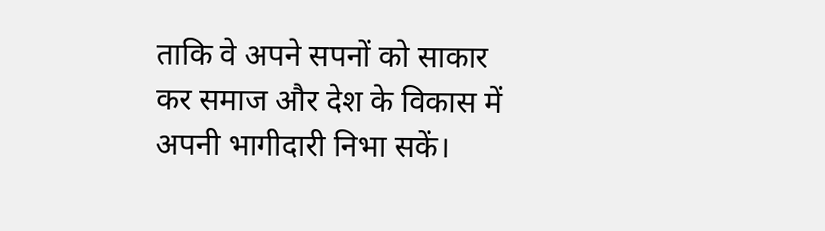ताकि वे अपने सपनों को साकार कर समाज और देश के विकास में अपनी भागीदारी निभा सकें।